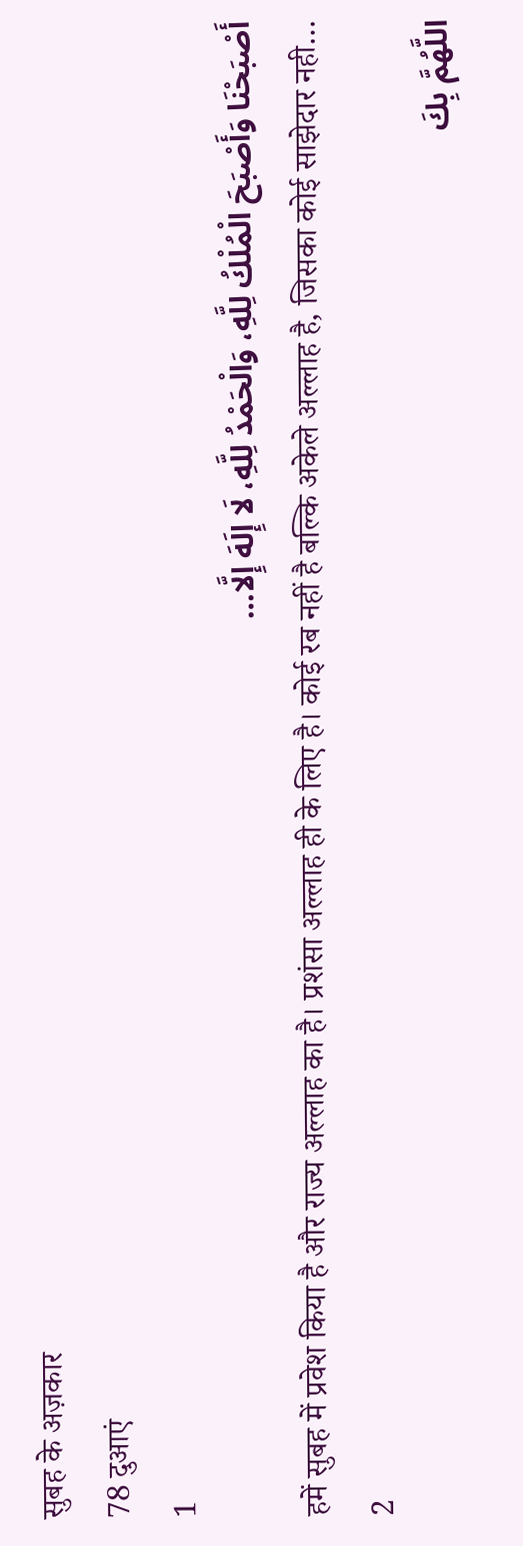सुबह के अज़कार
78 दुआएं
1
أَصْبَحْنَا وَأَصْبَحَ الْمُلْكُ لِلَّهِ، وَالْحَمْدُ لِلَّهِ، لَا إِلَهَ إِلَّا…
हमें सुबह में प्रवेश किया है और राज्य अल्लाह का है। प्रशंसा अल्लाह ही के लिए है। कोई रब नहीं है बल्कि अकेले अल्लाह है, जिसका कोई साझेदार नही…
2
اللَّهُمَّ بِكَ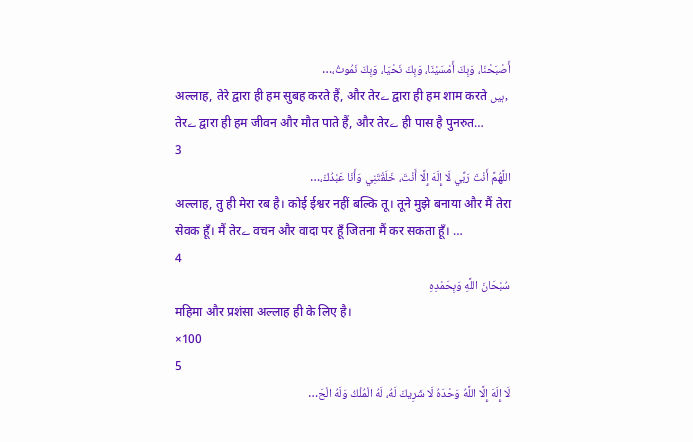أَصْبَحْنَا، وَبِكَ أَمْسَيْنَا، وَبِكَ نَحْيَا، وَبِكَ نَمُوتُ،…
अल्लाह, तेरे द्वारा ही हम सुबह करते हैं, और तेरے द्वारा ही हम शाम करते ہیں, तेरے द्वारा ही हम जीवन और मौत पाते हैं, और तेरے ही पास है पुनरुत…
3
اللَّهُمَّ أَنْتَ رَبِّي لَا إِلَهَ إِلَّا أَنْتَ، خَلَقْتَنِي وَأَنَا عَبْدُكَ،…
अल्लाह, तु ही मेरा रब है। कोई ईश्वर नहीं बल्कि तू। तूने मुझे बनाया और मैं तेरा सेवक हूँ। मैं तेरے वचन और वादा पर हूँ जितना मैं कर सकता हूँ। …
4
سُبْحَانَ اللَّهِ وَبِحَمْدِهِ
महिमा और प्रशंसा अल्लाह ही के लिए है।
×100
5
لَا إِلَهَ إِلَّا اللَّهُ وَحْدَهُ لَا شَرِيكَ لَهُ، لَهُ الْمُلْكُ وَلَهُ الْحَ…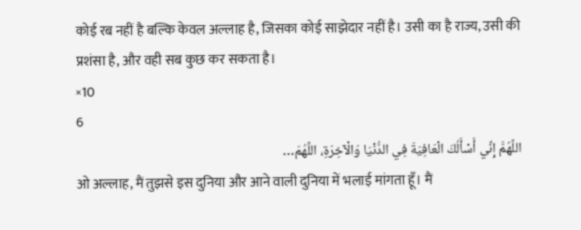कोई रब नहीं है बल्कि केवल अल्लाह है, जिसका कोई साझेदार नहीं है। उसी का है राज्य, उसी की प्रशंसा है, और वही सब कुछ कर सकता है।
×10
6
اللَّهُمَّ إِنِّي أَسْأَلُكَ الْعَافِيَةَ فِي الدُّنْيَا وَالْآخِرَةِ، اللَّهُمَ…
ओ अल्लाह, मैं तुझसे इस दुनिया और आने वाली दुनिया में भलाई मांगता हूँ। मैं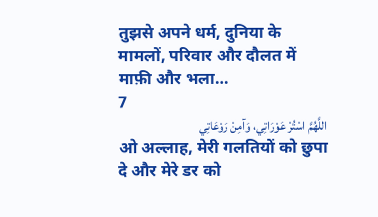तुझसे अपने धर्म, दुनिया के मामलों, परिवार और दौलत में माफ़ी और भला…
7
اللَّهُمَّ اسْتُرْ عَوْرَاتِي، وَآمِنْ رَوْعَاتِي
ओ अल्लाह, मेरी गलतियों को छुपा दे और मेरे डर को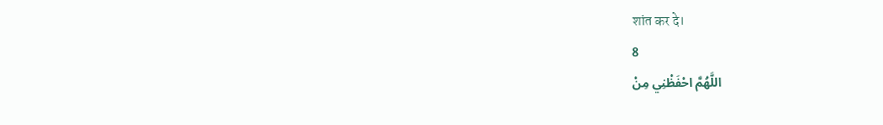शांत कर दे।
8
اللَّهُمَّ احْفَظْنِي مِنْ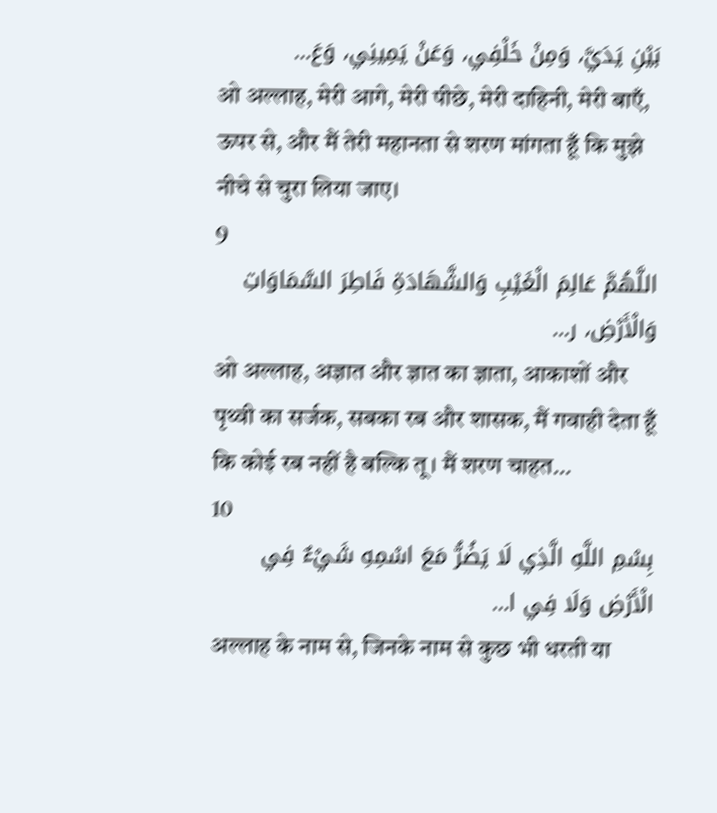بَيْنِ يَدَيَّ، وَمِنْ خَلْفِي، وَعَنْ يَمِينِي، وَعَ…
ओ अल्लाह, मेरी आगे, मेरी पीछे, मेरी दाहिनी, मेरी बाएँ, ऊपर से, और मैं तेरी महानता से शरण मांगता हूँ कि मुझे नीचे से चुरा लिया जाए।
9
اللَّهُمَّ عَالِمَ الْغَيْبِ وَالشَّهَادَةِ فَاطِرَ السَّمَاوَاتِ وَالْأَرْضِ، ر…
ओ अल्लाह, अज्ञात और ज्ञात का ज्ञाता, आकाशों और पृथ्वी का सर्जक, सबका रब और शासक, मैं गवाही देता हूँ कि कोई रब नहीं है बल्कि तू। मैं शरण चाहत…
10
بِسْمِ اللَّهِ الَّذِي لَا يَضُرُّ مَعَ اسْمِهِ شَيْءٌ فِي الْأَرْضِ وَلَا فِي ا…
अल्लाह के नाम से, जिनके नाम से कुछ भी धरती या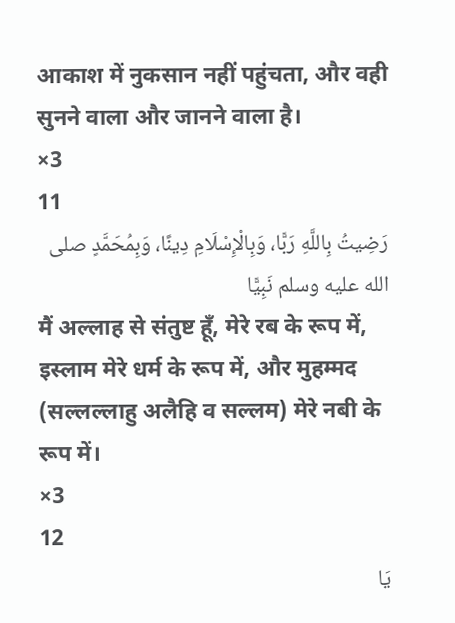आकाश में नुकसान नहीं पहुंचता, और वही सुनने वाला और जानने वाला है।
×3
11
رَضِيتُ بِاللَّهِ رَبًّا، وَبِالْإِسْلَامِ دِينًا، وَبِمُحَمَّدٍ صلى الله عليه وسلم نَبِيًّا
मैं अल्लाह से संतुष्ट हूँ, मेरे रब के रूप में, इस्लाम मेरे धर्म के रूप में, और मुहम्मद (सल्लल्लाहु अलैहि व सल्लम) मेरे नबी के रूप में।
×3
12
يَا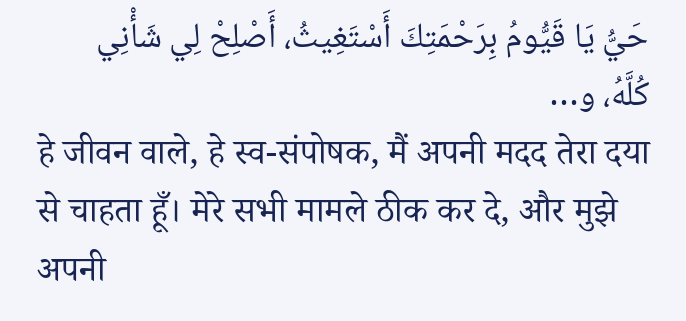حَيُّ يَا قَيُّومُ بِرَحْمَتِكَ أَسْتَغِيثُ، أَصْلِحْ لِي شَأْنِي كُلَّهُ، و…
हे जीवन वाले, हे स्व-संपोषक, मैं अपनी मदद तेरा दया से चाहता हूँ। मेरे सभी मामले ठीक कर दे, और मुझे अपनी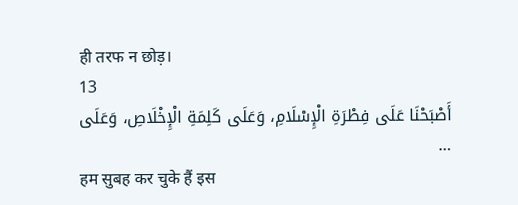ही तरफ न छोड़।
13
أَصْبَحْنَا عَلَى فِطْرَةِ الْإِسْلَامِ، وَعَلَى كَلِمَةِ الْإِخْلَاصِ، وَعَلَى …
हम सुबह कर चुके हैं इस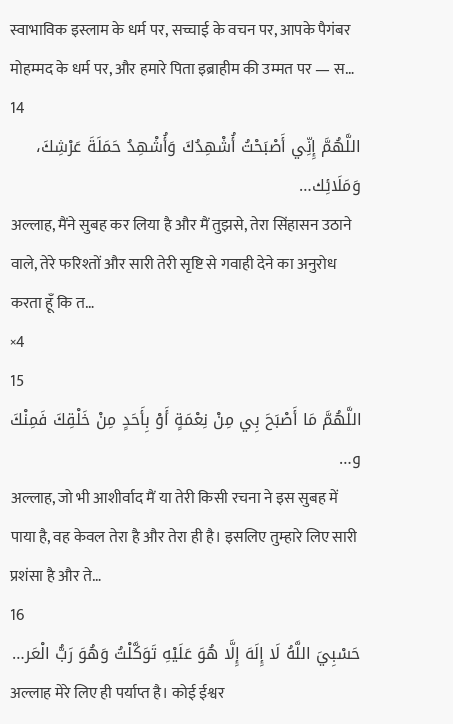स्वाभाविक इस्लाम के धर्म पर, सच्चाई के वचन पर, आपके पैगंबर मोहम्मद के धर्म पर, और हमारे पिता इब्राहीम की उम्मत पर — स…
14
اللَّهُمَّ إِنِّي أَصْبَحْتُ أُشْهِدُكَ وَأُشْهِدُ حَمَلَةَ عَرْشِكَ، وَمَلَائِك…
अल्लाह, मैंने सुबह कर लिया है और मैं तुझसे, तेरा सिंहासन उठाने वाले, तेरे फरिश्तों और सारी तेरी सृष्टि से गवाही देने का अनुरोध करता हूँ कि त…
×4
15
اللَّهُمَّ مَا أَصْبَحَ بِي مِنْ نِعْمَةٍ أَوْ بِأَحَدٍ مِنْ خَلْقِكَ فَمِنْكَ و…
अल्लाह, जो भी आशीर्वाद मैं या तेरी किसी रचना ने इस सुबह में पाया है, वह केवल तेरा है और तेरा ही है। इसलिए तुम्हारे लिए सारी प्रशंसा है और ते…
16
حَسْبِيَ اللَّهُ لَا إِلَهَ إِلَّا هُوَ عَلَيْهِ تَوَكَّلْتُ وَهُوَ رَبُّ الْعَر…
अल्लाह मेरे लिए ही पर्याप्त है। कोई ईश्वर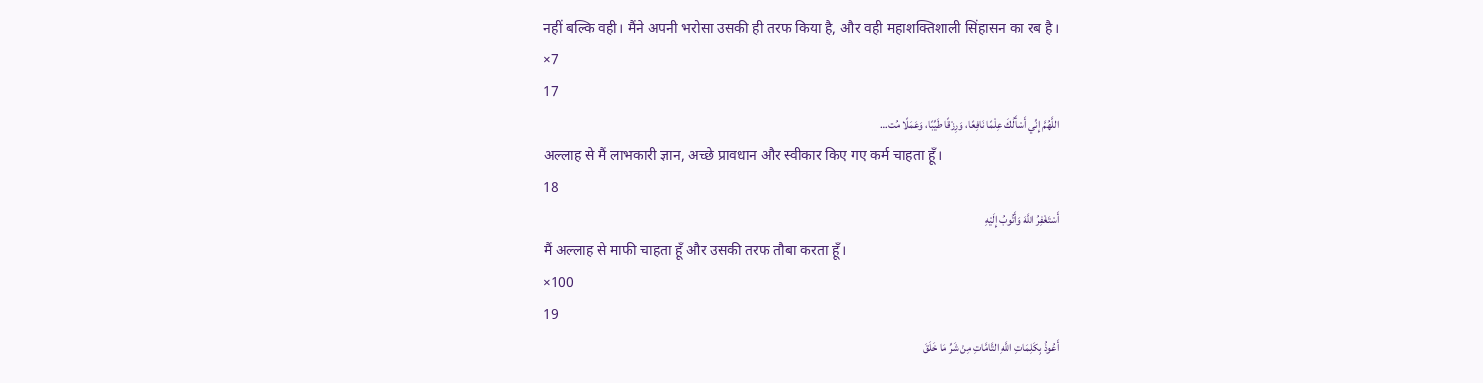नहीं बल्कि वही। मैंने अपनी भरोसा उसकी ही तरफ किया है, और वही महाशक्तिशाली सिंहासन का रब है।
×7
17
اللَّهُمَّ إِنِّي أَسْأَلُكَ عِلْمًا نَافِعًا، وَرِزْقًا طَيِّبًا، وَعَمَلًا مُت…
अल्लाह से मैं लाभकारी ज्ञान, अच्छे प्रावधान और स्वीकार किए गए कर्म चाहता हूँ।
18
أَسْتَغْفِرُ اللَّهَ وَأَتُوبُ إِلَيْهِ
मैं अल्लाह से माफी चाहता हूँ और उसकी तरफ तौबा करता हूँ।
×100
19
أَعُوذُ بِكَلِمَاتِ اللَّهِ التَّامَّاتِ مِنْ شَرِّ مَا خَلَقَ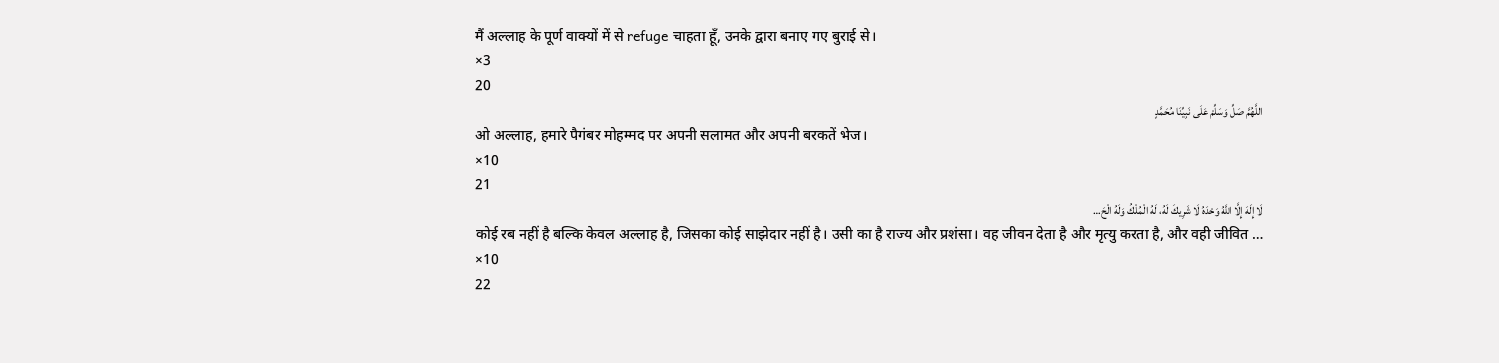मैं अल्लाह के पूर्ण वाक्यों में से refuge चाहता हूँ, उनके द्वारा बनाए गए बुराई से।
×3
20
اللَّهُمَّ صَلِّ وَسَلِّمْ عَلَى نَبِيِّنَا مُحَمَّدٍ
ओ अल्लाह, हमारे पैगंबर मोहम्मद पर अपनी सलामत और अपनी बरकतें भेज।
×10
21
لَا إِلَهَ إِلَّا اللَّهُ وَحْدَهُ لَا شَرِيكَ لَهُ، لَهُ الْمُلْكُ وَلَهُ الْحَ…
कोई रब नहीं है बल्कि केवल अल्लाह है, जिसका कोई साझेदार नहीं है। उसी का है राज्य और प्रशंसा। वह जीवन देता है और मृत्यु करता है, और वही जीवित …
×10
22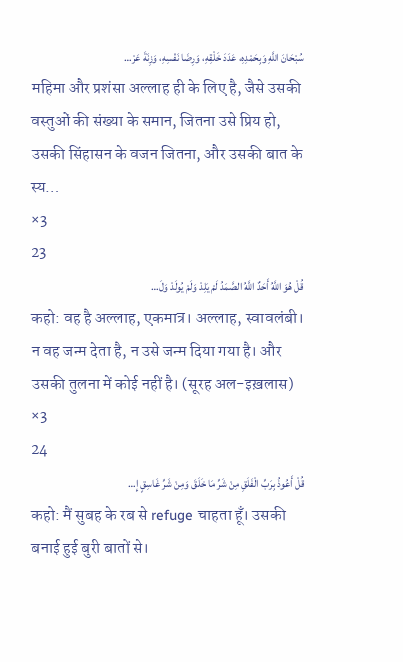سُبْحَانَ اللَّهِ وَبِحَمْدِهِ، عَدَدَ خَلْقِهِ، وَرِضَا نَفْسِهِ، وَزِنَةَ عَرْ…
महिमा और प्रशंसा अल्लाह ही के लिए है, जैसे उसकी वस्तुओं की संख्या के समान, जितना उसे प्रिय हो, उसकी सिंहासन के वजन जितना, और उसकी बात के स्य…
×3
23
قُلْ هُوَ اللَّهُ أَحَدٌ اللَّهُ الصَّمَدُ لَمْ يَلِدْ وَلَمْ يُولَدْ وَلَ…
कहो: वह है अल्लाह, एकमात्र। अल्लाह, स्वावलंबी। न वह जन्म देता है, न उसे जन्म दिया गया है। और उसकी तुलना में कोई नहीं है। (सूरह अल-इख़लास)
×3
24
قُلْ أَعُوذُ بِرَبِّ الْفَلَقِ مِنْ شَرِّ مَا خَلَقَ وَمِنْ شَرِّ غَاسِقٍ إِ…
कहो: मैं सुबह के रब से refuge चाहता हूँ। उसकी बनाई हुई बुरी बातों से।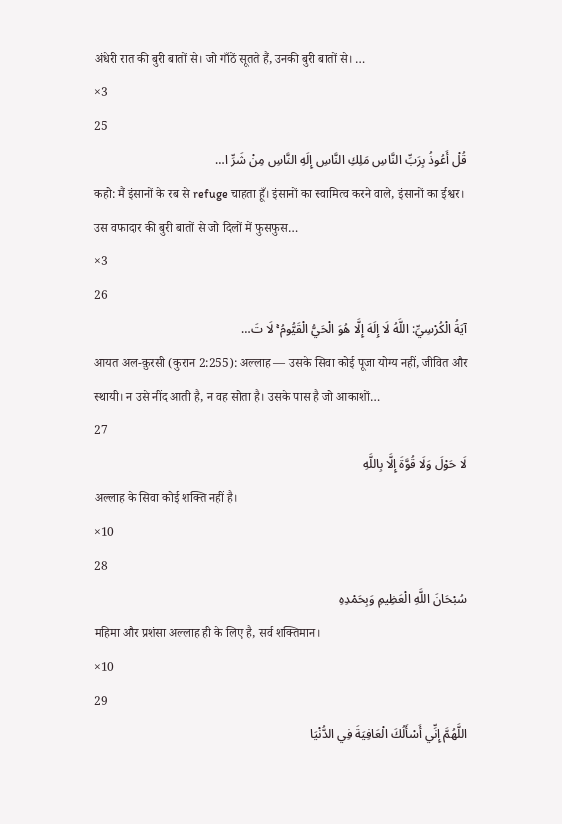अंधेरी रात की बुरी बातों से। जो गाँठें सूतते हैं, उनकी बुरी बातों से। …
×3
25
قُلْ أَعُوذُ بِرَبِّ النَّاسِ مَلِكِ النَّاسِ إِلَهِ النَّاسِ مِنْ شَرِّ ا…
कहो: मैं इंसानों के रब से refuge चाहता हूँ। इंसानों का स्वामित्व करने वाले, इंसानों का ईश्वर। उस वफादार की बुरी बातों से जो दिलों में फुसफुस…
×3
26
آيَةُ الْكُرْسِيِّ: اللَّهُ لَا إِلَهَ إِلَّا هُوَ الْحَيُّ الْقَيُّومُ ۚ لَا تَ…
आयत अल-क़ुरसी (कुरान 2:255): अल्लाह — उसके सिवा कोई पूजा योग्य नहीं, जीवित और स्थायी। न उसे नींद आती है, न वह सोता है। उसके पास है जो आकाशों…
27
لَا حَوْلَ وَلَا قُوَّةَ إِلَّا بِاللَّهِ
अल्लाह के सिवा कोई शक्ति नहीं है।
×10
28
سُبْحَانَ اللَّهِ الْعَظِيمِ وَبِحَمْدِهِ
महिमा और प्रशंसा अल्लाह ही के लिए है, सर्व शक्तिमान।
×10
29
اللَّهُمَّ إِنِّي أَسْأَلُكَ الْعَافِيَةَ فِي الدُّنْيَا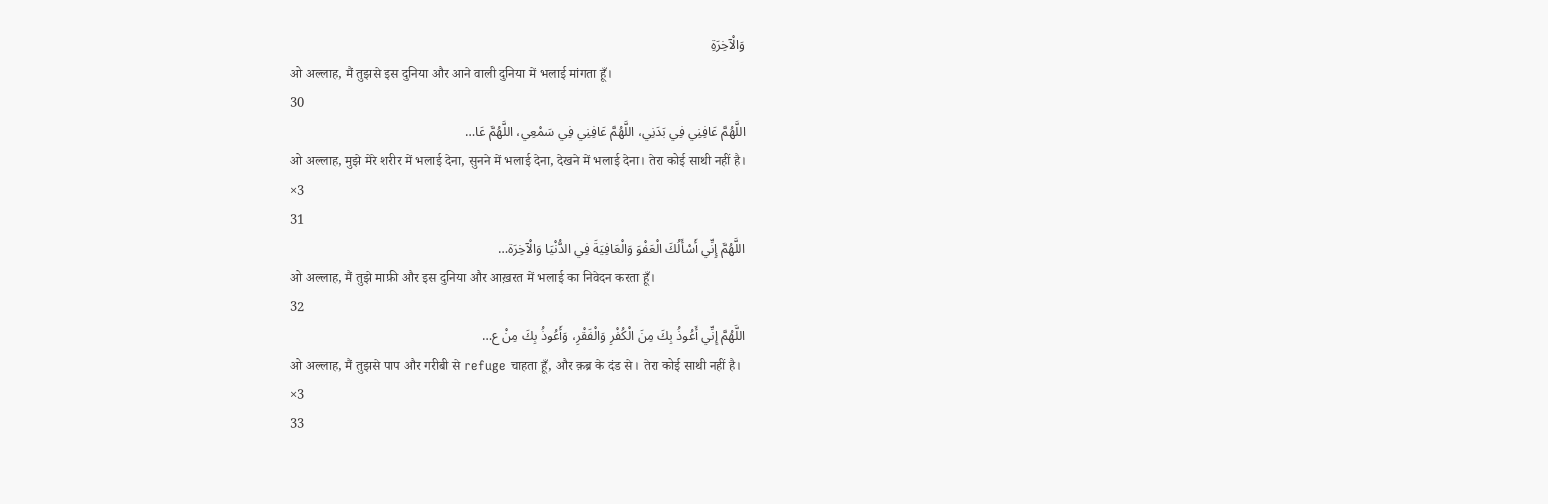وَالْآخِرَةِ
ओ अल्लाह, मैं तुझसे इस दुनिया और आने वाली दुनिया में भलाई मांगता हूँ।
30
اللَّهُمَّ عَافِنِي فِي بَدَنِي، اللَّهُمَّ عَافِنِي فِي سَمْعِي، اللَّهُمَّ عَا…
ओ अल्लाह, मुझे मेरे शरीर में भलाई देना, सुनने में भलाई देना, देखने में भलाई देना। तेरा कोई साथी नहीं है।
×3
31
اللَّهُمَّ إِنِّي أَسْأَلُكَ الْعَفْوَ وَالْعَافِيَةَ فِي الدُّنْيَا وَالْآخِرَة…
ओ अल्लाह, मैं तुझे माफ़ी और इस दुनिया और आख़रत में भलाई का निवेदन करता हूँ।
32
اللَّهُمَّ إِنِّي أَعُوذُ بِكَ مِنَ الْكُفْرِ وَالْفَقْرِ، وَأَعُوذُ بِكَ مِنْ ع…
ओ अल्लाह, मैं तुझसे पाप और गरीबी से refuge चाहता हूँ, और क़ब्र के दंड से। तेरा कोई साथी नहीं है।
×3
33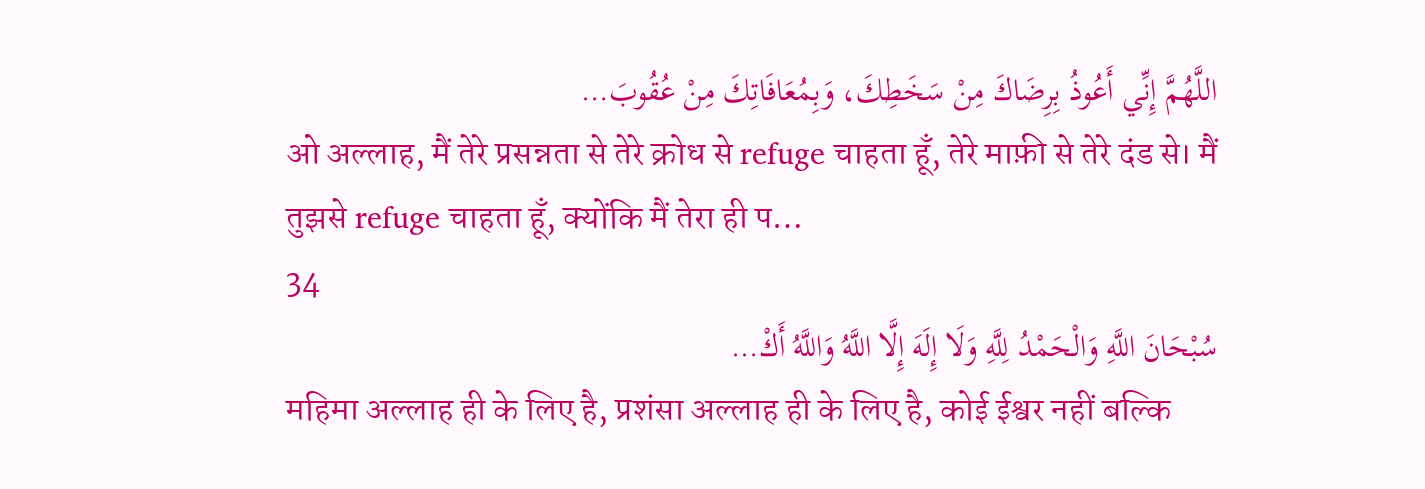اللَّهُمَّ إِنِّي أَعُوذُ بِرِضَاكَ مِنْ سَخَطِكَ، وَبِمُعَافَاتِكَ مِنْ عُقُوبَ…
ओ अल्लाह, मैं तेरे प्रसन्नता से तेरे क्रोध से refuge चाहता हूँ, तेरे माफ़ी से तेरे दंड से। मैं तुझसे refuge चाहता हूँ, क्योंकि मैं तेरा ही प…
34
سُبْحَانَ اللَّهِ وَالْحَمْدُ لِلَّهِ وَلَا إِلَهَ إِلَّا اللَّهُ وَاللَّهُ أَكْ…
महिमा अल्लाह ही के लिए है, प्रशंसा अल्लाह ही के लिए है, कोई ईश्वर नहीं बल्कि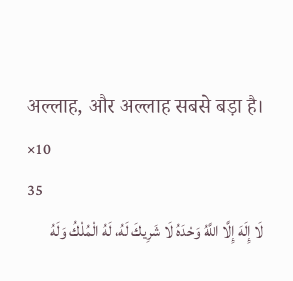अल्लाह, और अल्लाह सबसे बड़ा है।
×10
35
لَا إِلَهَ إِلَّا اللَّهُ وَحْدَهُ لَا شَرِيكَ لَهُ، لَهُ الْمُلْكُ وَلَهُ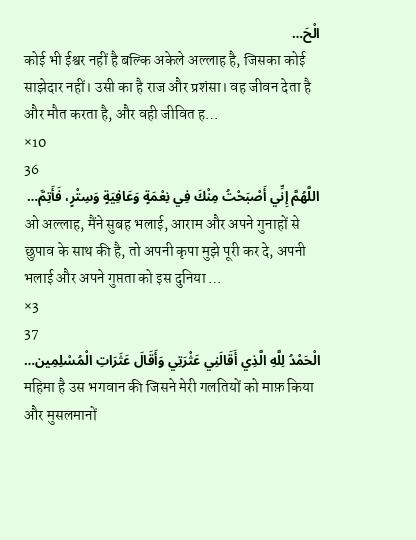الْحَ…
कोई भी ईश्वर नहीं है बल्कि अकेले अल्लाह है, जिसका कोई साझेदार नहीं। उसी का है राज और प्रशंसा। वह जीवन देता है और मौत करता है, और वही जीवित ह…
×10
36
اللَّهُمَّ إِنِّي أَصْبَحْتُ مِنْكَ فِي نِعْمَةٍ وَعَافِيَةٍ وَسِتْرٍ، فَأَتِمَّ…
ओ अल्लाह, मैंने सुबह भलाई, आराम और अपने गुनाहों से छुपाव के साथ की है, तो अपनी कृपा मुझे पूरी कर दे, अपनी भलाई और अपने गुप्तता को इस दुनिया …
×3
37
الْحَمْدُ لِلَّهِ الَّذِي أَقَالَنِي عَثْرَتِي وَأَقَالَ عَثَرَاتِ الْمُسْلِمِين…
महिमा है उस भगवान की जिसने मेरी गलतियों को माफ़ किया और मुसलमानों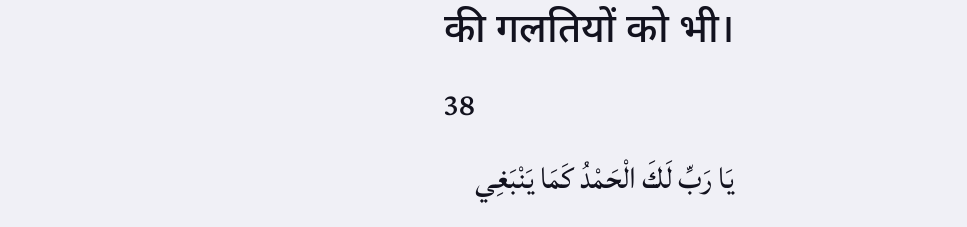की गलतियों को भी।
38
يَا رَبِّ لَكَ الْحَمْدُ كَمَا يَنْبَغِي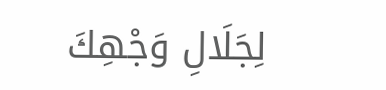لِجَلَالِ وَجْهِكَ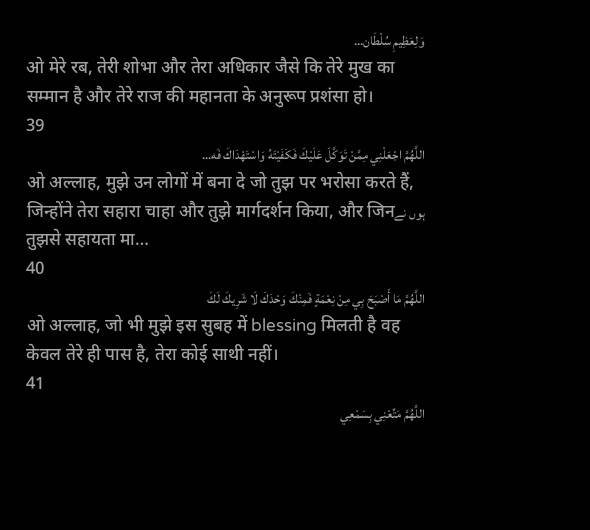وَلِعَظِيمِ سُلْطَان…
ओ मेरे रब, तेरी शोभा और तेरा अधिकार जैसे कि तेरे मुख का सम्मान है और तेरे राज की महानता के अनुरूप प्रशंसा हो।
39
اللَّهُمَّ اجْعَلْنِي مِمَّنْ تَوَكَّلَ عَلَيْكَ فَكَفَيْتَهُ وَاسْتَهْدَاكَ فَه…
ओ अल्लाह, मुझे उन लोगों में बना दे जो तुझ पर भरोसा करते हैं, जिन्होंने तेरा सहारा चाहा और तुझे मार्गदर्शन किया, और जिनہوں نے तुझसे सहायता मा…
40
اللَّهُمَّ مَا أَصْبَحَ بِي مِنْ نِعْمَةٍ فَمِنْكَ وَحْدَكَ لَا شَرِيكَ لَكَ
ओ अल्लाह, जो भी मुझे इस सुबह में blessing मिलती है वह केवल तेरे ही पास है, तेरा कोई साथी नहीं।
41
اللَّهُمَّ مَتِّعْنِي بِسَمْعِي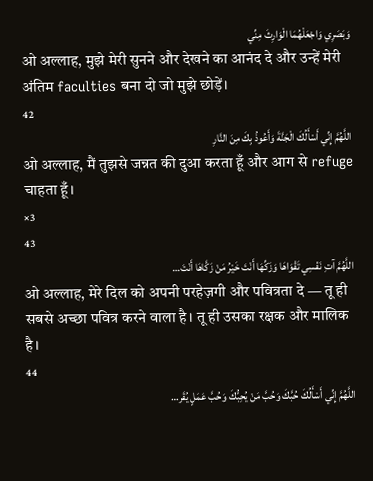وَبَصَرِي وَاجْعَلْهُمَا الْوَارِثَ مِنِّي
ओ अल्लाह, मुझे मेरी सुनने और देखने का आनंद दे और उन्हें मेरी अंतिम faculties बना दो जो मुझे छोड़ें।
42
اللَّهُمَّ إِنِّي أَسْأَلُكَ الْجَنَّةَ وَأَعُوذُ بِكَ مِنَ النَّارِ
ओ अल्लाह, मैं तुझसे जन्नत की दुआ करता हूँ और आग से refuge चाहता हूँ।
×3
43
اللَّهُمَّ آتِ نَفْسِي تَقْوَاهَا وَزَكِّهَا أَنْتَ خَيْرُ مَنْ زَكَّاهَا أَنْتَ…
ओ अल्लाह, मेरे दिल को अपनी परहेज़गी और पवित्रता दे — तू ही सबसे अच्छा पवित्र करने वाला है। तू ही उसका रक्षक और मालिक है।
44
اللَّهُمَّ إِنِّي أَسْأَلُكَ حُبَّكَ وَحُبَّ مَنْ يُحِبُّكَ وَحُبَّ عَمَلٍ يُقَر…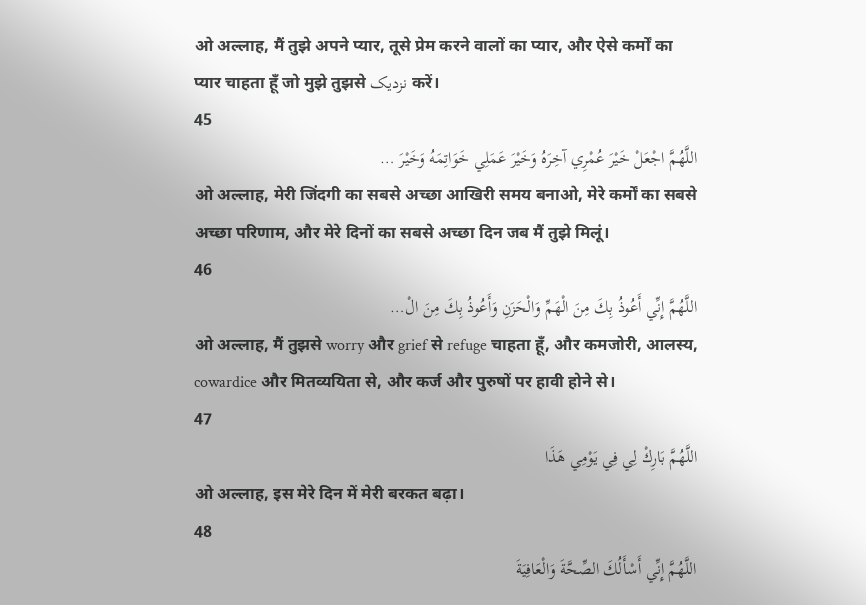ओ अल्लाह, मैं तुझे अपने प्यार, तूसे प्रेम करने वालों का प्यार, और ऐसे कर्मों का प्यार चाहता हूँ जो मुझे तुझसे نزدیک करें।
45
اللَّهُمَّ اجْعَلْ خَيْرَ عُمْرِي آخِرَهُ وَخَيْرَ عَمَلِي خَوَاتِمَهُ وَخَيْرَ …
ओ अल्लाह, मेरी जिंदगी का सबसे अच्छा आखिरी समय बनाओ, मेरे कर्मों का सबसे अच्छा परिणाम, और मेरे दिनों का सबसे अच्छा दिन जब मैं तुझे मिलूं।
46
اللَّهُمَّ إِنِّي أَعُوذُ بِكَ مِنَ الْهَمِّ وَالْحَزَنِ وَأَعُوذُ بِكَ مِنَ الْ…
ओ अल्लाह, मैं तुझसे worry और grief से refuge चाहता हूँ, और कमजोरी, आलस्य, cowardice और मितव्ययिता से, और कर्ज और पुरुषों पर हावी होने से।
47
اللَّهُمَّ بَارِكْ لِي فِي يَوْمِي هَذَا
ओ अल्लाह, इस मेरे दिन में मेरी बरकत बढ़ा।
48
اللَّهُمَّ إِنِّي أَسْأَلُكَ الصِّحَّةَ وَالْعَافِيَةَ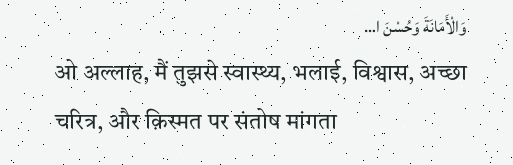وَالْأَمَانَةَ وَحُسْنَ ا…
ओ अल्लाह, मैं तुझसे स्वास्थ्य, भलाई, विश्वास, अच्छा चरित्र, और क़िस्मत पर संतोष मांगता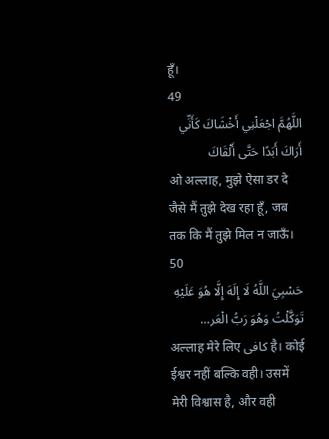हूँ।
49
اللَّهُمَّ اجْعَلْنِي أَخْشَاكَ كَأَنِّي أَرَاكَ أَبَدًا حَتَّى أَلْقَاكَ
ओ अल्लाह, मुझे ऐसा डर दे जैसे मैं तुझे देख रहा हूँ, जब तक कि मैं तुझे मिल न जाऊँ।
50
حَسْبِيَ اللَّهُ لَا إِلَهَ إِلَّا هُوَ عَلَيْهِ تَوَكَّلْتُ وَهُوَ رَبُّ الْعَر…
अल्लाह मेरे लिए کافی है। कोई ईश्वर नहीं बल्कि वही। उसमें मेरी विश्वास है, और वही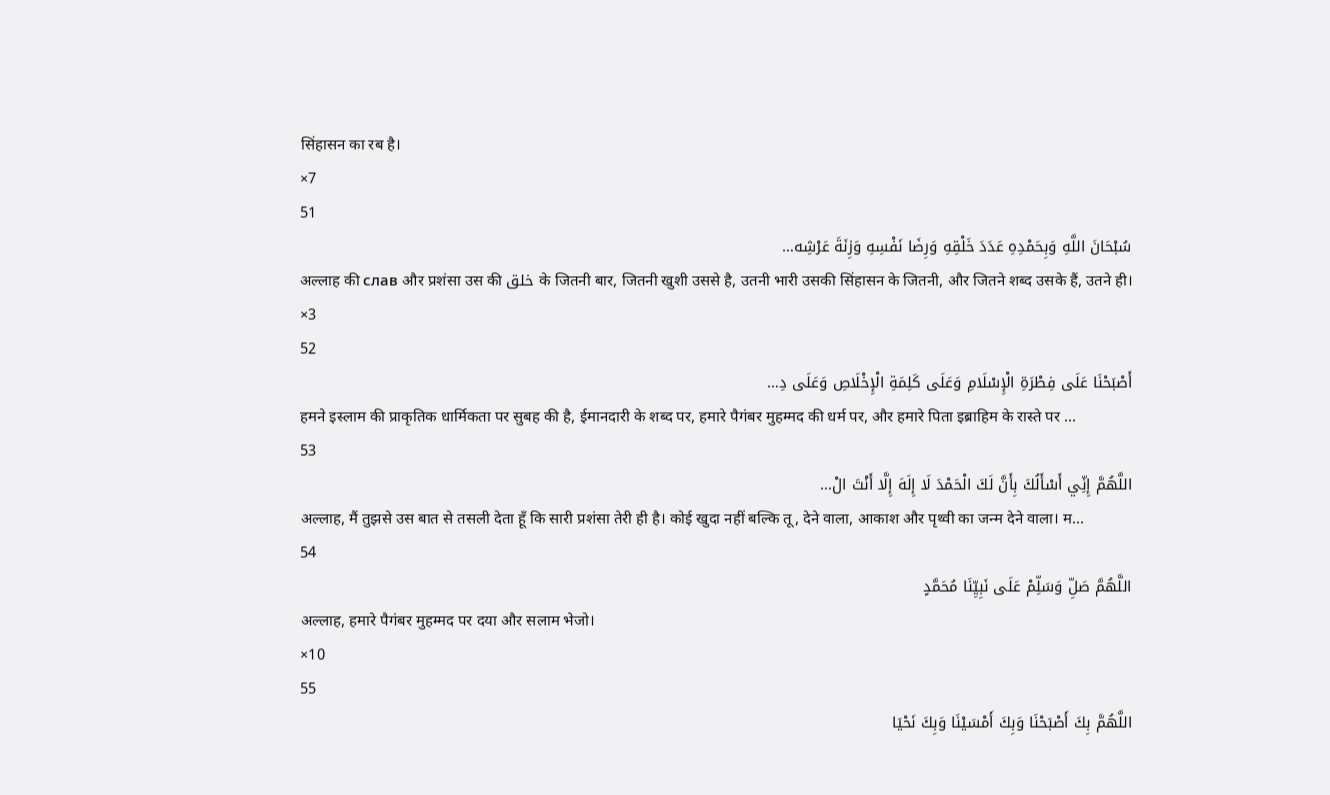सिंहासन का रब है।
×7
51
سُبْحَانَ اللَّهِ وَبِحَمْدِهِ عَدَدَ خَلْقِهِ وَرِضَا نَفْسِهِ وَزِنَةَ عَرْشِه…
अल्लाह की слав और प्रशंसा उस की خلق के जितनी बार, जितनी खुशी उससे है, उतनी भारी उसकी सिंहासन के जितनी, और जितने शब्द उसके हैं, उतने ही।
×3
52
أَصْبَحْنَا عَلَى فِطْرَةِ الْإِسْلَامِ وَعَلَى كَلِمَةِ الْإِخْلَاصِ وَعَلَى دِ…
हमने इस्लाम की प्राकृतिक धार्मिकता पर सुबह की है, ईमानदारी के शब्द पर, हमारे पैगंबर मुहम्मद की धर्म पर, और हमारे पिता इब्राहिम के रास्ते पर …
53
اللَّهُمَّ إِنِّي أَسْأَلُكَ بِأَنَّ لَكَ الْحَمْدَ لَا إِلَهَ إِلَّا أَنْتَ الْ…
अल्लाह, मैं तुझसे उस बात से तसली देता हूँ कि सारी प्रशंसा तेरी ही है। कोई खुदा नहीं बल्कि तू, देने वाला, आकाश और पृथ्वी का जन्म देने वाला। म…
54
اللَّهُمَّ صَلِّ وَسَلِّمْ عَلَى نَبِيِّنَا مُحَمَّدٍ
अल्लाह, हमारे पैगंबर मुहम्मद पर दया और सलाम भेजो।
×10
55
اللَّهُمَّ بِكَ أَصْبَحْنَا وَبِكَ أَمْسَيْنَا وَبِكَ نَحْيَا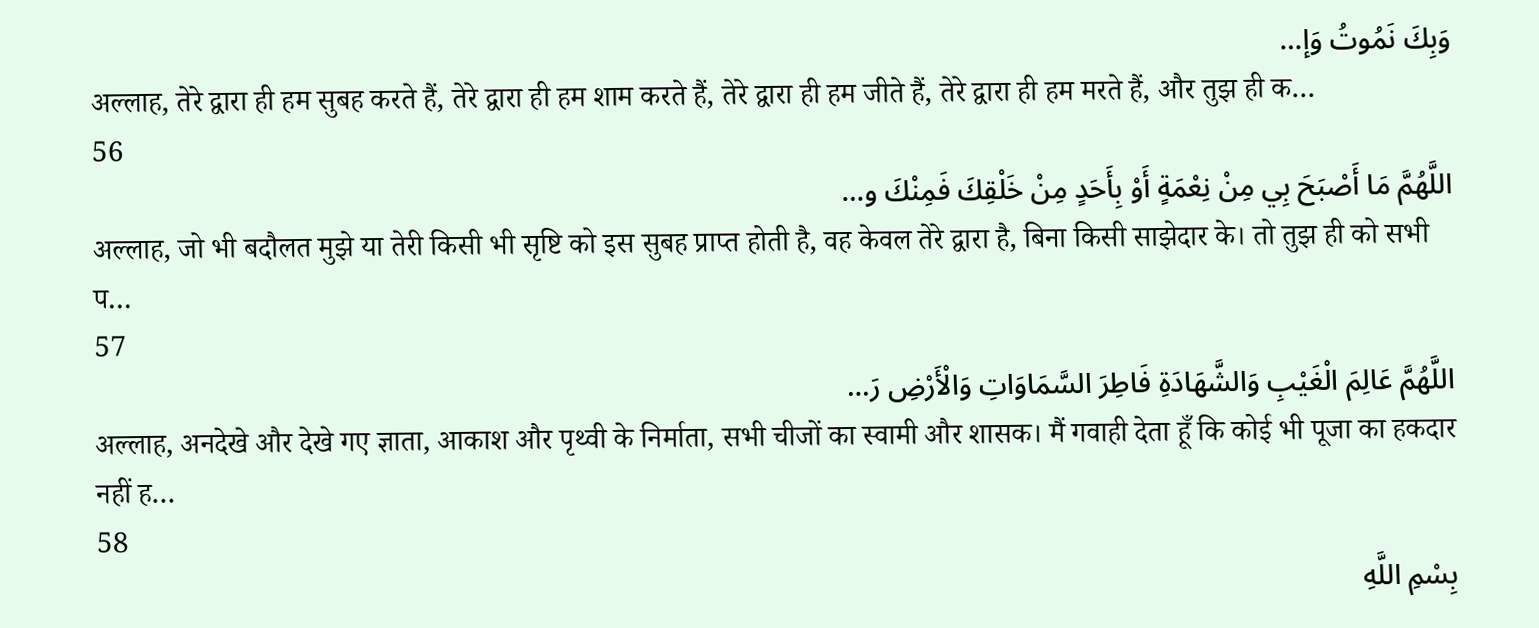وَبِكَ نَمُوتُ وَإ…
अल्लाह, तेरे द्वारा ही हम सुबह करते हैं, तेरे द्वारा ही हम शाम करते हैं, तेरे द्वारा ही हम जीते हैं, तेरे द्वारा ही हम मरते हैं, और तुझ ही क…
56
اللَّهُمَّ مَا أَصْبَحَ بِي مِنْ نِعْمَةٍ أَوْ بِأَحَدٍ مِنْ خَلْقِكَ فَمِنْكَ و…
अल्लाह, जो भी बदौलत मुझे या तेरी किसी भी सृष्टि को इस सुबह प्राप्त होती है, वह केवल तेरे द्वारा है, बिना किसी साझेदार के। तो तुझ ही को सभी प…
57
اللَّهُمَّ عَالِمَ الْغَيْبِ وَالشَّهَادَةِ فَاطِرَ السَّمَاوَاتِ وَالْأَرْضِ رَ…
अल्लाह, अनदेखे और देखे गए ज्ञाता, आकाश और पृथ्वी के निर्माता, सभी चीजों का स्वामी और शासक। मैं गवाही देता हूँ कि कोई भी पूजा का हकदार नहीं ह…
58
بِسْمِ اللَّهِ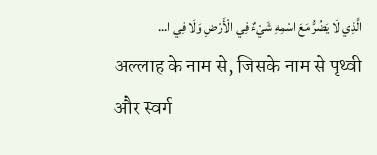الَّذِي لَا يَضُرُّ مَعَ اسْمِهِ شَيْءٌ فِي الْأَرْضِ وَلَا فِي ا…
अल्लाह के नाम से, जिसके नाम से पृथ्वी और स्वर्ग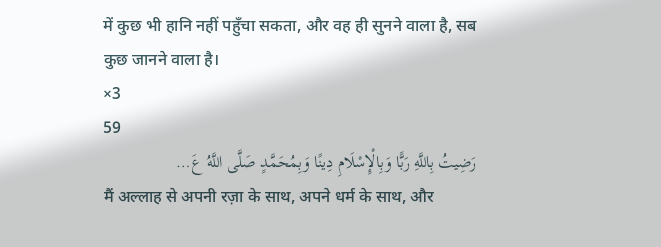में कुछ भी हानि नहीं पहुँचा सकता, और वह ही सुनने वाला है, सब कुछ जानने वाला है।
×3
59
رَضِيتُ بِاللَّهِ رَبًّا وَبِالْإِسْلَامِ دِينًا وَبِمُحَمَّدٍ صَلَّى اللَّهُ عَ…
मैं अल्लाह से अपनी रज़ा के साथ, अपने धर्म के साथ, और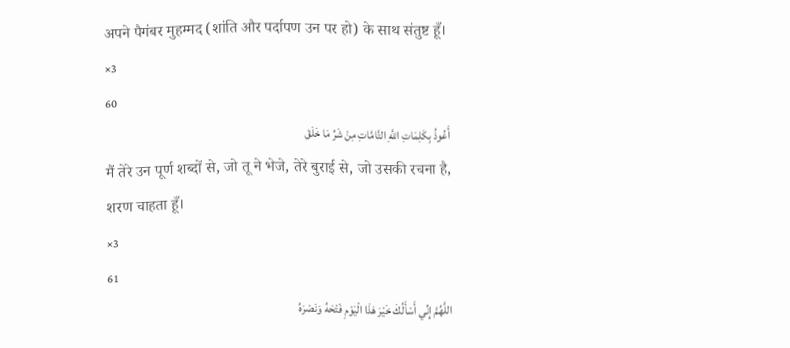अपने पैगंबर मुहम्मद (शांति और पर्दापण उन पर हो) के साथ संतुष्ट हूँ।
×3
60
أَعُوذُ بِكَلِمَاتِ اللَّهِ التَّامَّاتِ مِنْ شَرِّ مَا خَلَقَ
मैं तेरे उन पूर्ण शब्दों से, जो तू ने भेजे, तेरे बुराई से, जो उसकी रचना है, शरण चाहता हूँ।
×3
61
اللَّهُمَّ إِنِّي أَسْأَلُكَ خَيْرَ هَذَا الْيَوْمِ فَتْحَهُ وَنَصْرَهُ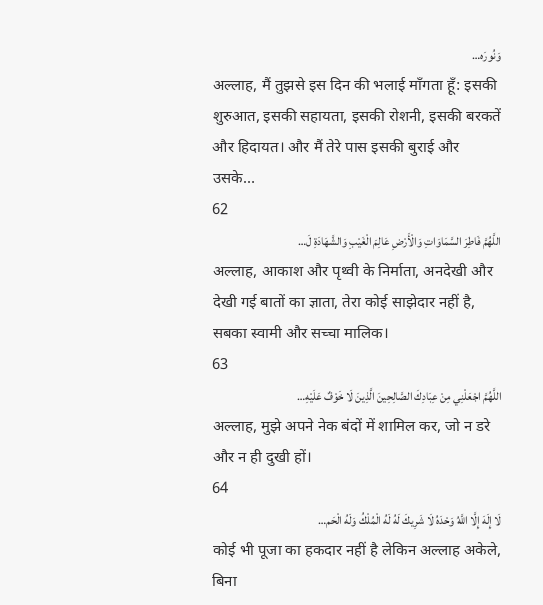وَنُورَه…
अल्लाह, मैं तुझसे इस दिन की भलाई माँगता हूँ: इसकी शुरुआत, इसकी सहायता, इसकी रोशनी, इसकी बरकतें और हिदायत। और मैं तेरे पास इसकी बुराई और उसके…
62
اللَّهُمَّ فَاطِرَ السَّمَاوَاتِ وَالْأَرْضِ عَالِمَ الْغَيْبِ وَالشَّهَادَةِ لَ…
अल्लाह, आकाश और पृथ्वी के निर्माता, अनदेखी और देखी गई बातों का ज्ञाता, तेरा कोई साझेदार नहीं है, सबका स्वामी और सच्चा मालिक।
63
اللَّهُمَّ اجْعَلْنِي مِنْ عِبَادِكَ الصَّالِحِينَ الَّذِينَ لَا خَوْفٌ عَلَيْهِ…
अल्लाह, मुझे अपने नेक बंदों में शामिल कर, जो न डरे और न ही दुखी हों।
64
لَا إِلَهَ إِلَّا اللَّهُ وَحْدَهُ لَا شَرِيكَ لَهُ لَهُ الْمُلْكُ وَلَهُ الْحَم…
कोई भी पूजा का हकदार नहीं है लेकिन अल्लाह अकेले, बिना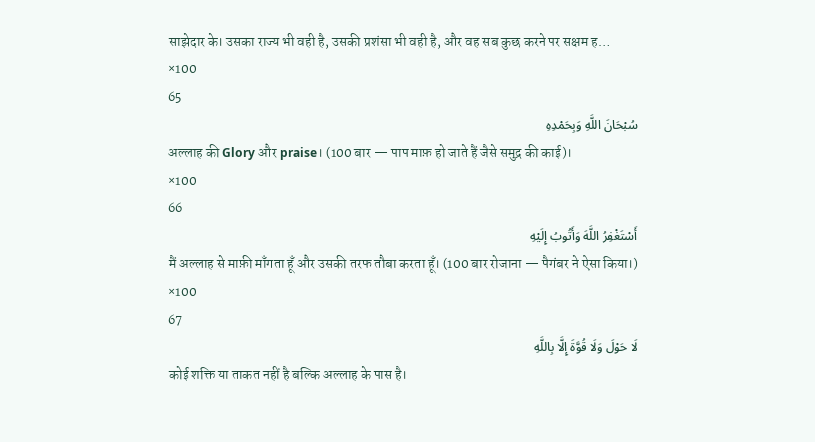साझेदार के। उसका राज्य भी वही है, उसकी प्रशंसा भी वही है, और वह सब कुछ करने पर सक्षम ह…
×100
65
سُبْحَانَ اللَّهِ وَبِحَمْدِهِ
अल्लाह की Glory और praise। (100 बार — पाप माफ़ हो जाते हैं जैसे समुद्र की काई)।
×100
66
أَسْتَغْفِرُ اللَّهَ وَأَتُوبُ إِلَيْهِ
मैं अल्लाह से माफ़ी माँगता हूँ और उसकी तरफ तौबा करता हूँ। (100 बार रोजाना — पैगंबर ने ऐसा किया।)
×100
67
لَا حَوْلَ وَلَا قُوَّةَ إِلَّا بِاللَّهِ
कोई शक्ति या ताकत नहीं है बल्कि अल्लाह के पास है।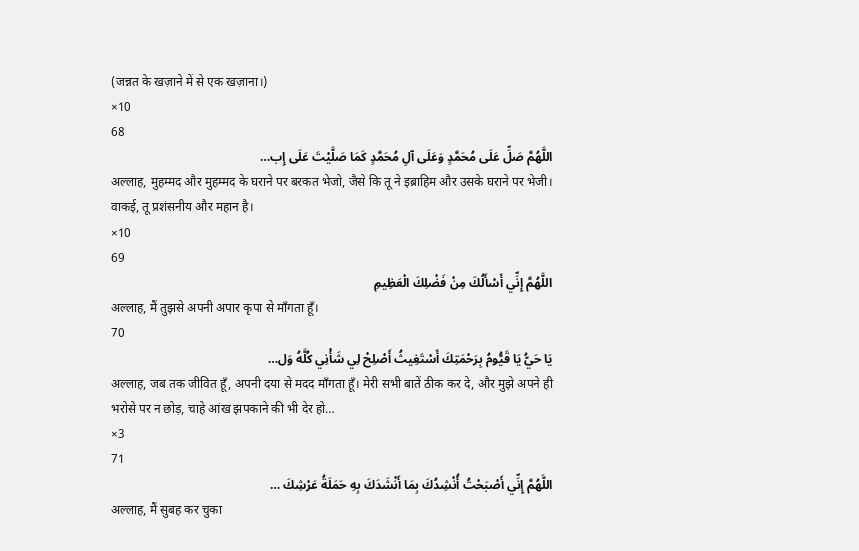(जन्नत के खज़ाने में से एक खज़ाना।)
×10
68
اللَّهُمَّ صَلِّ عَلَى مُحَمَّدٍ وَعَلَى آلِ مُحَمَّدٍ كَمَا صَلَّيْتَ عَلَى إِب…
अल्लाह, मुहम्मद और मुहम्मद के घराने पर बरकत भेजो, जैसे कि तू ने इब्राहिम और उसके घराने पर भेजी। वाकई, तू प्रशंसनीय और महान है।
×10
69
اللَّهُمَّ إِنِّي أَسْأَلُكَ مِنْ فَضْلِكَ الْعَظِيمِ
अल्लाह, मैं तुझसे अपनी अपार कृपा से माँगता हूँ।
70
يَا حَيُّ يَا قَيُّومُ بِرَحْمَتِكَ أَسْتَغِيثُ أَصْلِحْ لِي شَأْنِي كُلَّهُ وَل…
अल्लाह, जब तक जीवित हूँ, अपनी दया से मदद माँगता हूँ। मेरी सभी बातें ठीक कर दे, और मुझे अपने ही भरोसे पर न छोड़, चाहे आंख झपकाने की भी देर हो…
×3
71
اللَّهُمَّ إِنِّي أَصْبَحْتُ أُنْشِدُكَ بِمَا أَنْشَدَكَ بِهِ حَمَلَةُ عَرْشِكَ …
अल्लाह, मैं सुबह कर चुका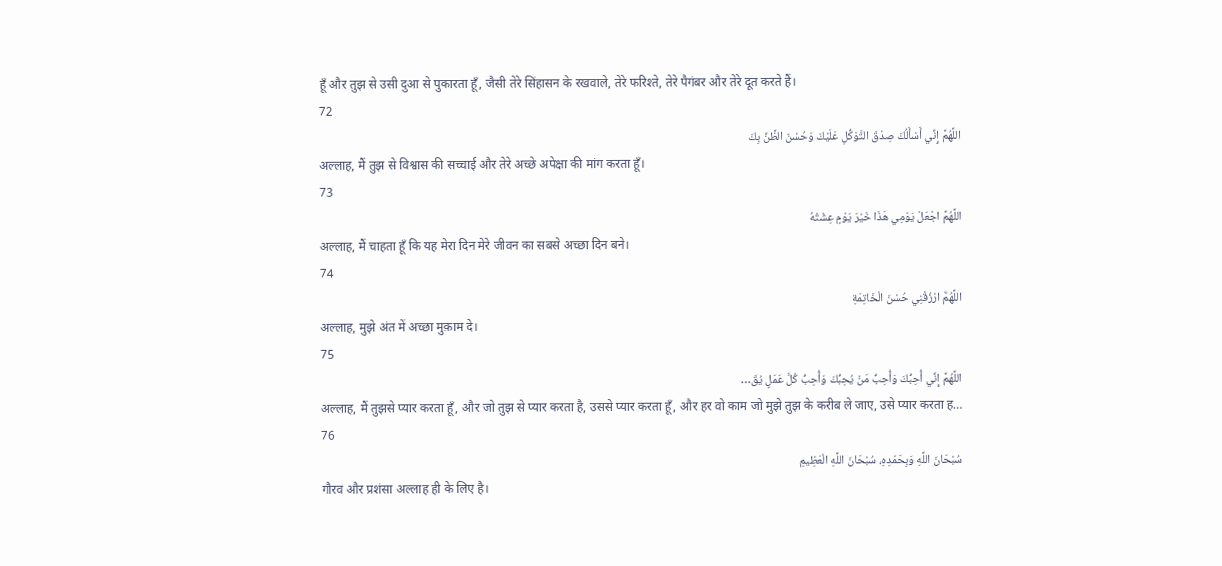हूँ और तुझ से उसी दुआ से पुकारता हूँ, जैसी तेरे सिंहासन के रखवाले, तेरे फरिश्ते, तेरे पैगंबर और तेरे दूत करते हैं।
72
اللَّهُمَّ إِنِّي أَسْأَلُكَ صِدْقَ التَّوَكُّلِ عَلَيْكَ وَحُسْنَ الظَّنِّ بِكَ
अल्लाह, मैं तुझ से विश्वास की सच्चाई और तेरे अच्छे अपेक्षा की मांग करता हूँ।
73
اللَّهُمَّ اجْعَلْ يَوْمِي هَذَا خَيْرَ يَوْمٍ عِشْتُهُ
अल्लाह, मैं चाहता हूँ कि यह मेरा दिन मेरे जीवन का सबसे अच्छा दिन बने।
74
اللَّهُمَّ ارْزُقْنِي حُسْنَ الْخَاتِمَةِ
अल्लाह, मुझे अंत में अच्छा मुक़ाम दे।
75
اللَّهُمَّ إِنِّي أُحِبُّكَ وَأُحِبُّ مَنْ يُحِبُّكَ وَأُحِبُّ كُلَّ عَمَلٍ يُقَ…
अल्लाह, मैं तुझसे प्यार करता हूँ, और जो तुझ से प्यार करता है, उससे प्यार करता हूँ, और हर वो काम जो मुझे तुझ के करीब ले जाए, उसे प्यार करता ह…
76
سُبْحَانَ اللَّهِ وَبِحَمْدِهِ، سُبْحَانَ اللَّهِ الْعَظِيمِ
गौरव और प्रशंसा अल्लाह ही के लिए है।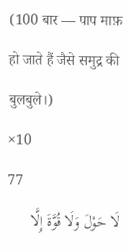(100 बार — पाप माफ़ हो जाते हैं जैसे समुद्र की बुलबुले।)
×10
77
لَا حَوْلَ وَلَا قُوَّةَ إِلَّا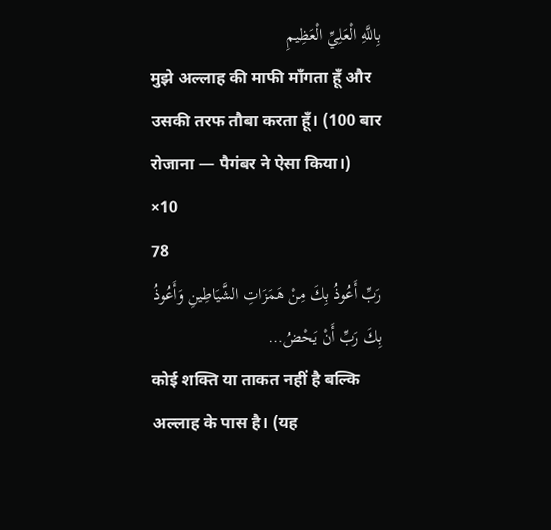بِاللَّهِ الْعَلِيِّ الْعَظِيمِ
मुझे अल्लाह की माफी माँगता हूँ और उसकी तरफ तौबा करता हूँ। (100 बार रोजाना — पैगंबर ने ऐसा किया।)
×10
78
رَبِّ أَعُوذُ بِكَ مِنْ هَمَزَاتِ الشَّيَاطِينِ وَأَعُوذُ بِكَ رَبِّ أَنْ يَحْضُ…
कोई शक्ति या ताकत नहीं है बल्कि अल्लाह के पास है। (यह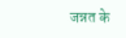जन्नत के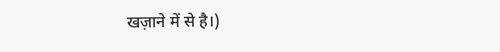खज़ाने में से है।)